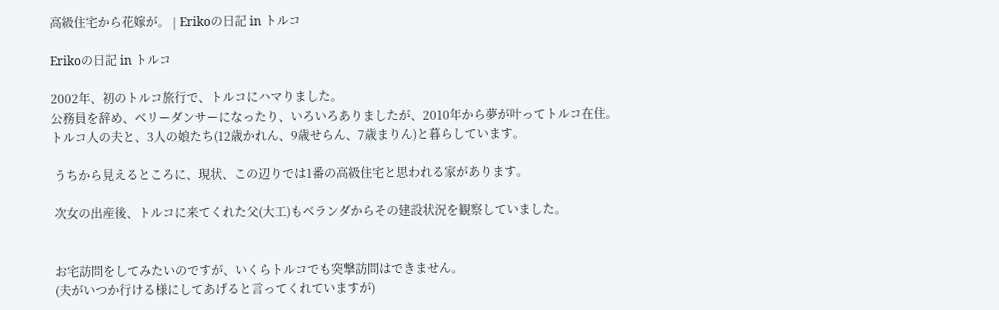高級住宅から花嫁が。 | Erikoの日記 in トルコ

Erikoの日記 in トルコ

2002年、初のトルコ旅行で、トルコにハマりました。
公務員を辞め、ベリーダンサーになったり、いろいろありましたが、2010年から夢が叶ってトルコ在住。
トルコ人の夫と、3人の娘たち(12歳かれん、9歳せらん、7歳まりん)と暮らしています。

 うちから見えるところに、現状、この辺りでは1番の高級住宅と思われる家があります。

 次女の出産後、トルコに来てくれた父(大工)もベランダからその建設状況を観察していました。


 お宅訪問をしてみたいのですが、いくらトルコでも突撃訪問はできません。
 (夫がいつか行ける様にしてあげると言ってくれていますが)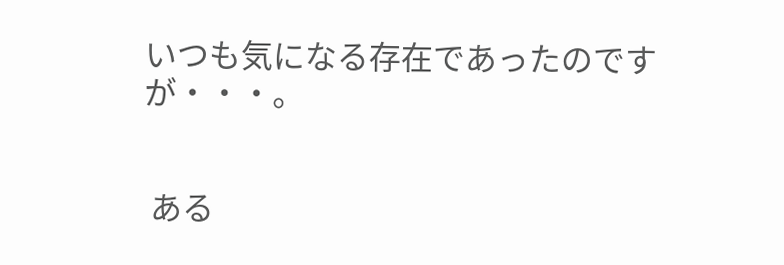いつも気になる存在であったのですが・・・。


 ある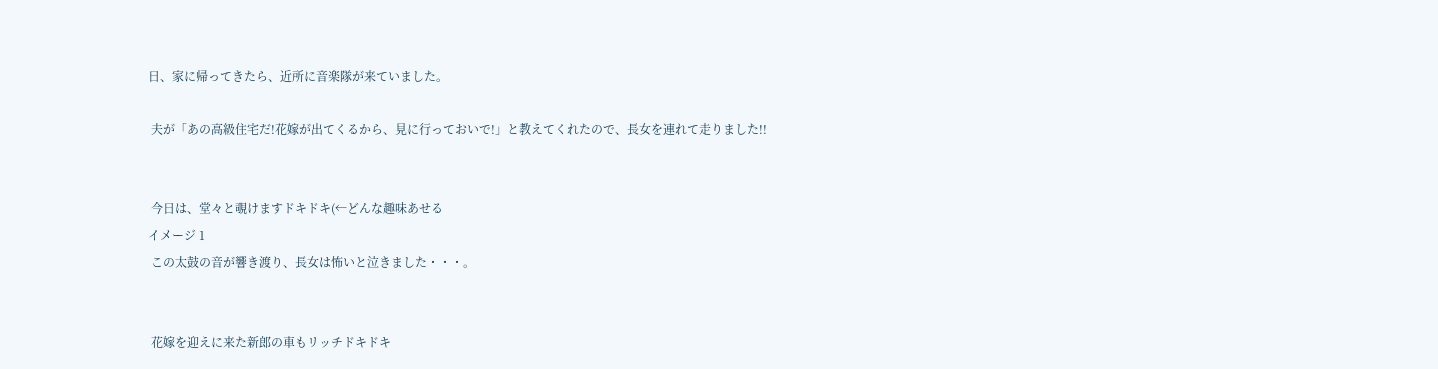日、家に帰ってきたら、近所に音楽隊が来ていました。

 夫が「あの高級住宅だ!花嫁が出てくるから、見に行っておいで!」と教えてくれたので、長女を連れて走りました!!


 今日は、堂々と覗けますドキドキ(←どんな趣味あせる
イメージ 1
 この太鼓の音が響き渡り、長女は怖いと泣きました・・・。


 花嫁を迎えに来た新郎の車もリッチドキドキ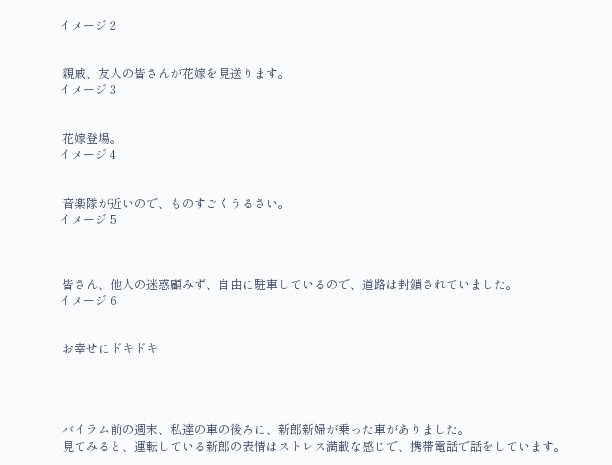イメージ 2


 親戚、友人の皆さんが花嫁を見送ります。
イメージ 3


 花嫁登場。
イメージ 4


 音楽隊が近いので、ものすごくうるさい。
イメージ 5



 皆さん、他人の迷惑顧みず、自由に駐車しているので、道路は封鎖されていました。
イメージ 6


 お幸せにドキドキ




 バイラム前の週末、私達の車の後ろに、新郎新婦が乗った車がありました。
 見てみると、運転している新郎の表情はストレス満載な感じで、携帯電話で話をしています。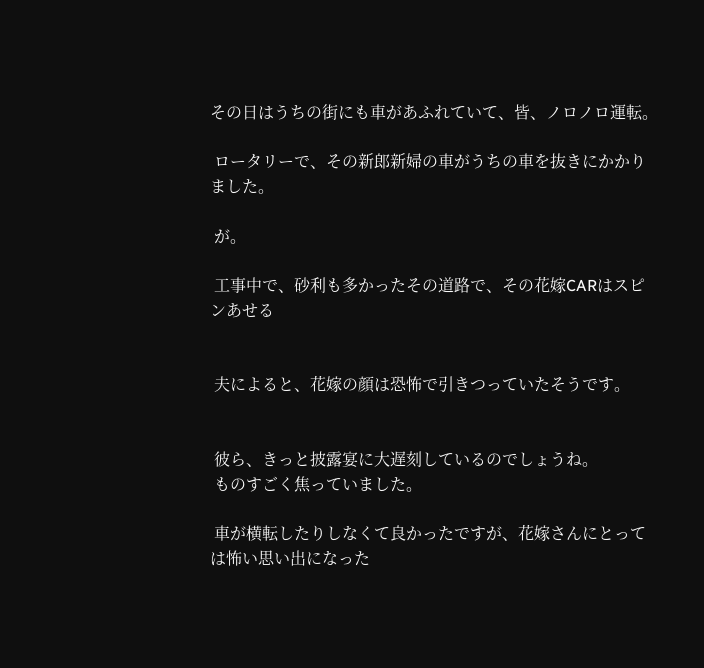その日はうちの街にも車があふれていて、皆、ノロノロ運転。

 ロータリーで、その新郎新婦の車がうちの車を抜きにかかりました。

 が。

 工事中で、砂利も多かったその道路で、その花嫁CARはスピンあせる


 夫によると、花嫁の顔は恐怖で引きつっていたそうです。


 彼ら、きっと披露宴に大遅刻しているのでしょうね。
 ものすごく焦っていました。

 車が横転したりしなくて良かったですが、花嫁さんにとっては怖い思い出になった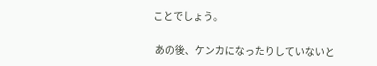ことでしょう。

 あの後、ケンカになったりしていないと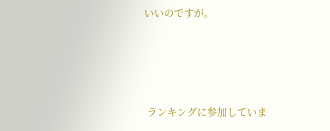いいのですが。




 ランキングに参加していま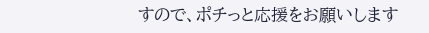すので、ポチっと応援をお願いします